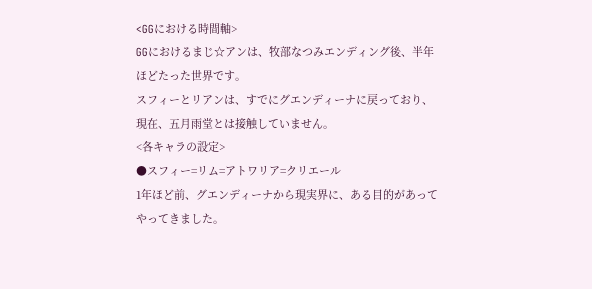<GGにおける時間軸>
GGにおけるまじ☆アンは、牧部なつみエンディング後、半年ほどたった世界です。
スフィーとリアンは、すでにグエンディーナに戻っており、現在、五月雨堂とは接触していません。
<各キャラの設定>
●スフィー=リム=アトワリア=クリエール
1年ほど前、グエンディーナから現実界に、ある目的があってやってきました。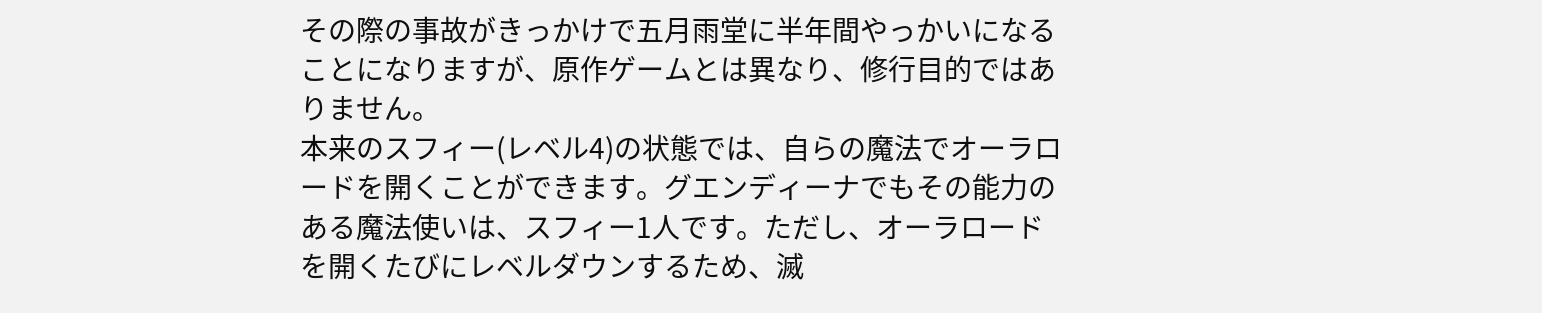その際の事故がきっかけで五月雨堂に半年間やっかいになることになりますが、原作ゲームとは異なり、修行目的ではありません。
本来のスフィー(レベル4)の状態では、自らの魔法でオーラロードを開くことができます。グエンディーナでもその能力のある魔法使いは、スフィー1人です。ただし、オーラロードを開くたびにレベルダウンするため、滅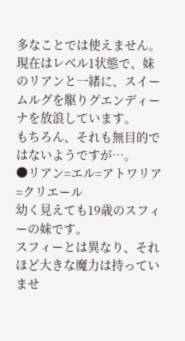多なことでは使えません。
現在はレベル1状態で、妹のリアンと一緒に、スイームルグを駆りグエンディーナを放浪しています。
もちろん、それも無目的ではないようですが…。
●リアン=エル=アトワリア=クリエール
幼く見えても19歳のスフィーの妹です。
スフィーとは異なり、それほど大きな魔力は持っていませ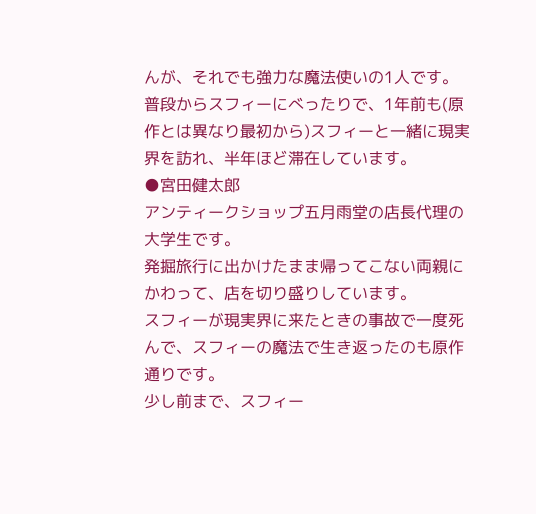んが、それでも強力な魔法使いの1人です。
普段からスフィーにべったりで、1年前も(原作とは異なり最初から)スフィーと一緒に現実界を訪れ、半年ほど滞在しています。
●宮田健太郎
アンティークショップ五月雨堂の店長代理の大学生です。
発掘旅行に出かけたまま帰ってこない両親にかわって、店を切り盛りしています。
スフィーが現実界に来たときの事故で一度死んで、スフィーの魔法で生き返ったのも原作通りです。
少し前まで、スフィー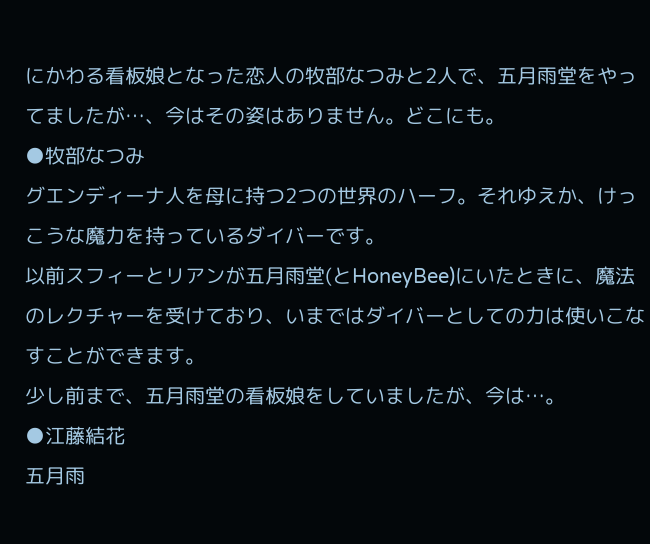にかわる看板娘となった恋人の牧部なつみと2人で、五月雨堂をやってましたが…、今はその姿はありません。どこにも。
●牧部なつみ
グエンディーナ人を母に持つ2つの世界のハーフ。それゆえか、けっこうな魔力を持っているダイバーです。
以前スフィーとリアンが五月雨堂(とHoneyBee)にいたときに、魔法のレクチャーを受けており、いまではダイバーとしての力は使いこなすことができます。
少し前まで、五月雨堂の看板娘をしていましたが、今は…。
●江藤結花
五月雨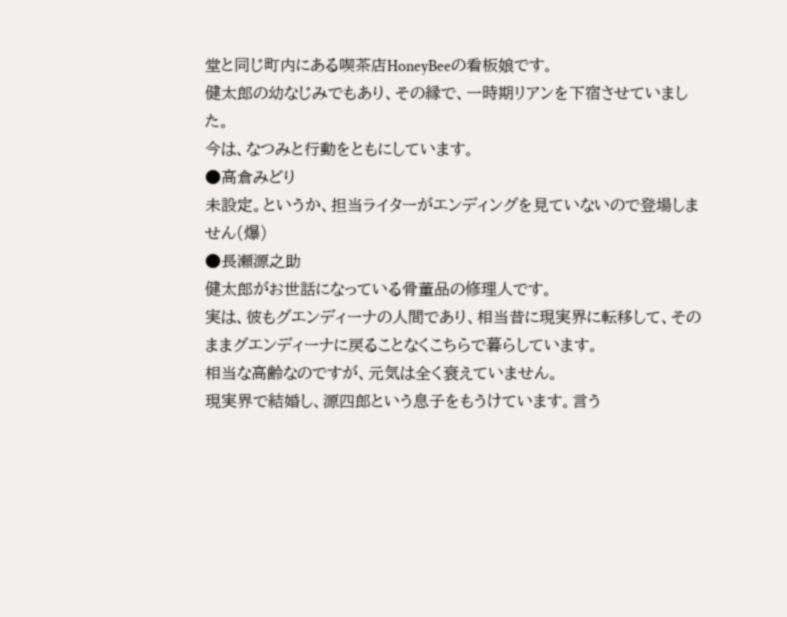堂と同じ町内にある喫茶店HoneyBeeの看板娘です。
健太郎の幼なじみでもあり、その縁で、一時期リアンを下宿させていました。
今は、なつみと行動をともにしています。
●高倉みどり
未設定。というか、担当ライターがエンディングを見ていないので登場しません(爆)
●長瀬源之助
健太郎がお世話になっている骨董品の修理人です。
実は、彼もグエンディーナの人間であり、相当昔に現実界に転移して、そのままグエンディーナに戻ることなくこちらで暮らしています。
相当な高齢なのですが、元気は全く衰えていません。
現実界で結婚し、源四郎という息子をもうけています。言う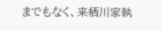までもなく、来栖川家執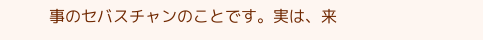事のセバスチャンのことです。実は、来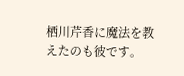栖川芹香に魔法を教えたのも彼です。